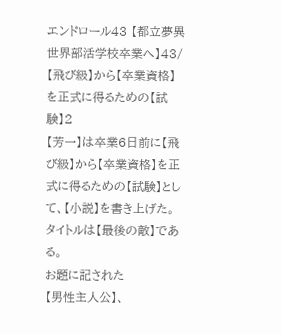エンドロール43 【都立夢異世界部活学校卒業へ】43/【飛び級】から【卒業資格】を正式に得るための【試験】2
【芳一】は卒業6日前に【飛び級】から【卒業資格】を正式に得るための【試験】として、【小説】を書き上げた。
タイトルは【最後の敵】である。
お題に記された
【男性主人公】、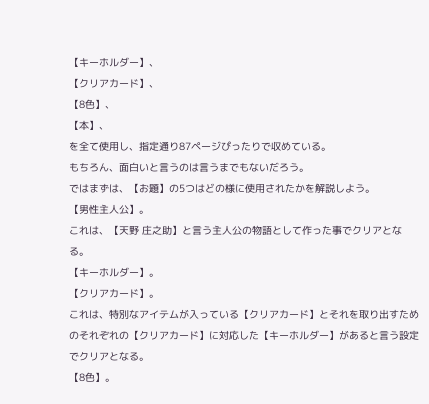【キーホルダー】、
【クリアカード】、
【8色】、
【本】、
を全て使用し、指定通り87ページぴったりで収めている。
もちろん、面白いと言うのは言うまでもないだろう。
ではまずは、【お題】の5つはどの様に使用されたかを解説しよう。
【男性主人公】。
これは、【天野 庄之助】と言う主人公の物語として作った事でクリアとなる。
【キーホルダー】。
【クリアカード】。
これは、特別なアイテムが入っている【クリアカード】とそれを取り出すためのそれぞれの【クリアカード】に対応した【キーホルダー】があると言う設定でクリアとなる。
【8色】。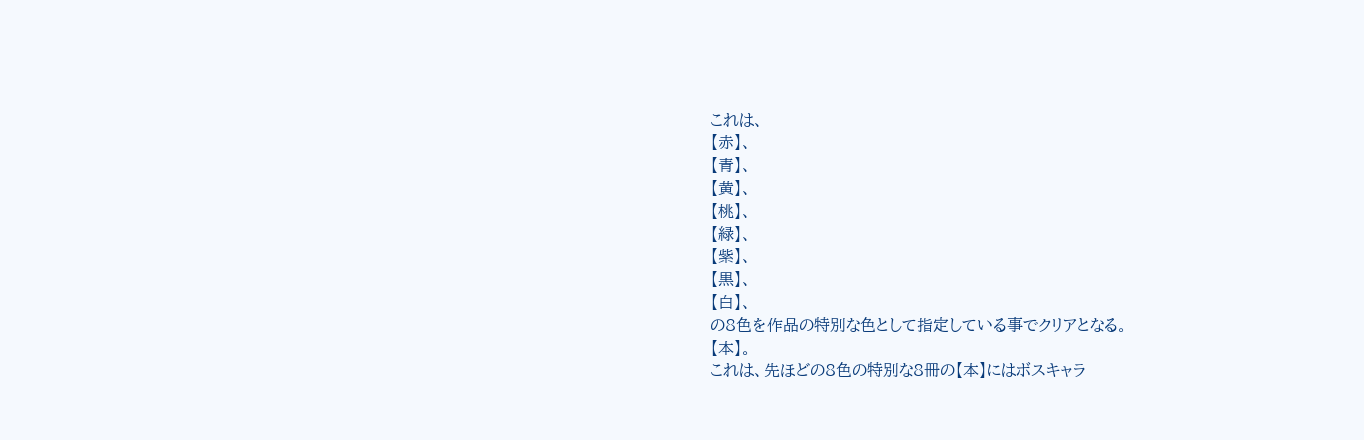これは、
【赤】、
【青】、
【黄】、
【桃】、
【緑】、
【紫】、
【黒】、
【白】、
の8色を作品の特別な色として指定している事でクリアとなる。
【本】。
これは、先ほどの8色の特別な8冊の【本】にはボスキャラ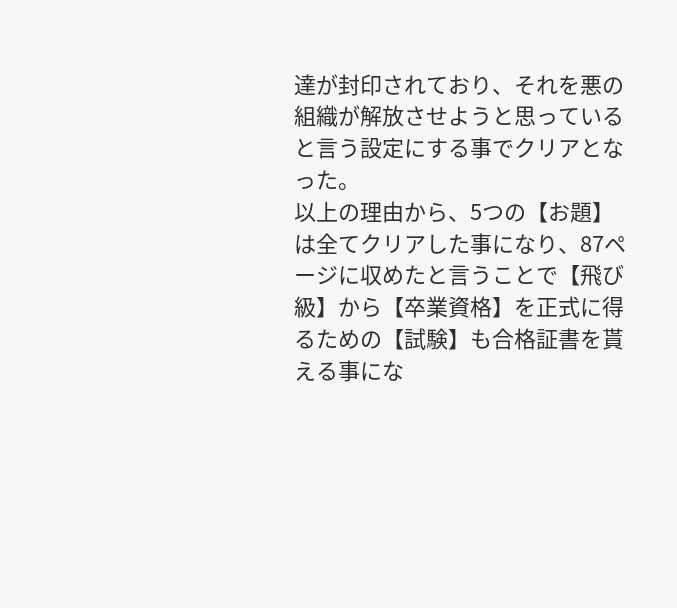達が封印されており、それを悪の組織が解放させようと思っていると言う設定にする事でクリアとなった。
以上の理由から、5つの【お題】は全てクリアした事になり、87ページに収めたと言うことで【飛び級】から【卒業資格】を正式に得るための【試験】も合格証書を貰える事にな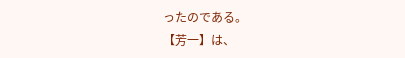ったのである。
【芳一】は、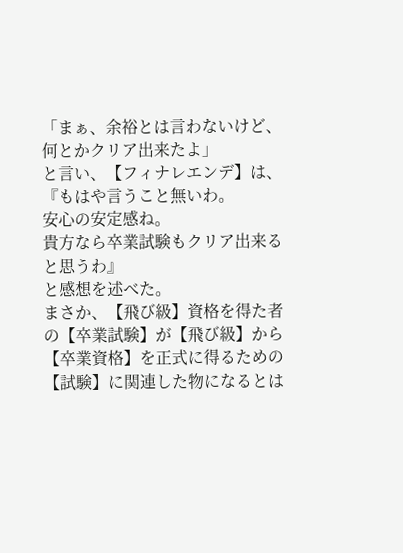「まぁ、余裕とは言わないけど、何とかクリア出来たよ」
と言い、【フィナレエンデ】は、
『もはや言うこと無いわ。
安心の安定感ね。
貴方なら卒業試験もクリア出来ると思うわ』
と感想を述べた。
まさか、【飛び級】資格を得た者の【卒業試験】が【飛び級】から【卒業資格】を正式に得るための【試験】に関連した物になるとは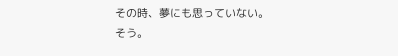その時、夢にも思っていない。
そう。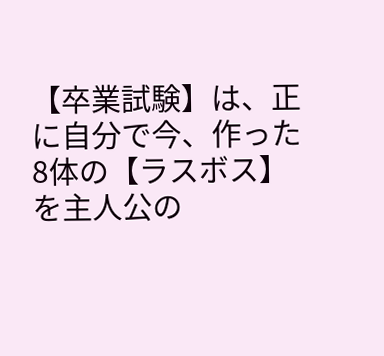【卒業試験】は、正に自分で今、作った8体の【ラスボス】を主人公の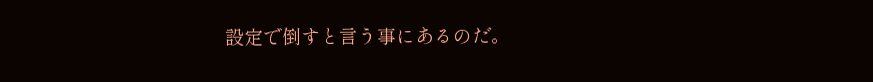設定で倒すと言う事にあるのだ。